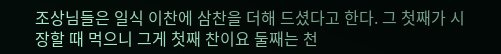조상님들은 일식 이찬에 삼찬을 더해 드셨다고 한다. 그 첫째가 시장할 때 먹으니 그게 첫째 찬이요 둘째는 천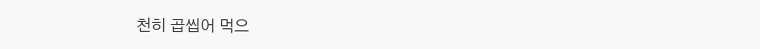천히 곱씹어 먹으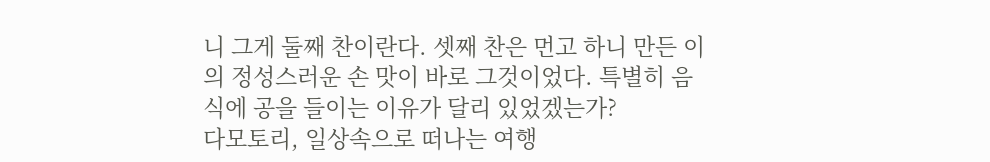니 그게 둘째 찬이란다. 셋째 찬은 먼고 하니 만든 이의 정성스러운 손 맛이 바로 그것이었다. 특별히 음식에 공을 들이는 이유가 달리 있었겠는가?
다모토리, 일상속으로 떠나는 여행